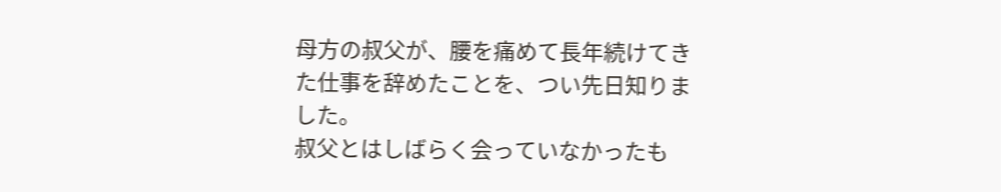母方の叔父が、腰を痛めて長年続けてきた仕事を辞めたことを、つい先日知りました。
叔父とはしばらく会っていなかったも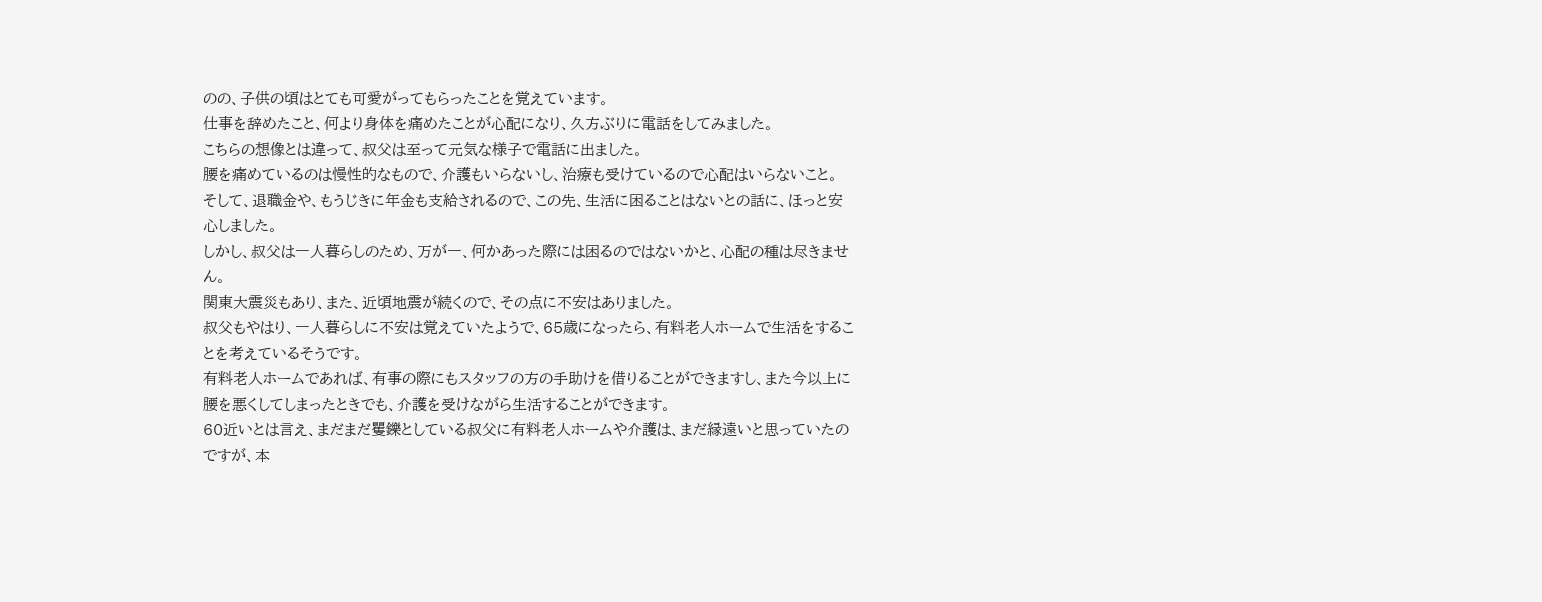のの、子供の頃はとても可愛がってもらったことを覚えています。
仕事を辞めたこと、何より身体を痛めたことが心配になり、久方ぶりに電話をしてみました。
こちらの想像とは違って、叔父は至って元気な様子で電話に出ました。
腰を痛めているのは慢性的なもので、介護もいらないし、治療も受けているので心配はいらないこと。
そして、退職金や、もうじきに年金も支給されるので、この先、生活に困ることはないとの話に、ほっと安心しました。
しかし、叔父は一人暮らしのため、万が一、何かあった際には困るのではないかと、心配の種は尽きません。
関東大震災もあり、また、近頃地震が続くので、その点に不安はありました。
叔父もやはり、一人暮らしに不安は覚えていたようで、65歳になったら、有料老人ホームで生活をすることを考えているそうです。
有料老人ホームであれば、有事の際にもスタッフの方の手助けを借りることができますし、また今以上に腰を悪くしてしまったときでも、介護を受けながら生活することができます。
60近いとは言え、まだまだ矍鑠としている叔父に有料老人ホームや介護は、まだ縁遠いと思っていたのですが、本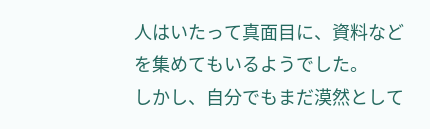人はいたって真面目に、資料などを集めてもいるようでした。
しかし、自分でもまだ漠然として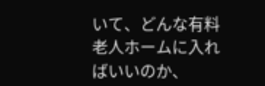いて、どんな有料老人ホームに入ればいいのか、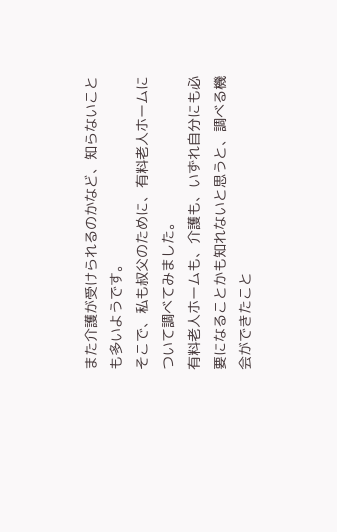また介護が受けられるのかなど、知らないことも多いようです。
そこで、私も叔父のために、有料老人ホームについて調べてみました。
有料老人ホームも、介護も、いずれ自分にも必要になることかも知れないと思うと、調べる機会ができたこと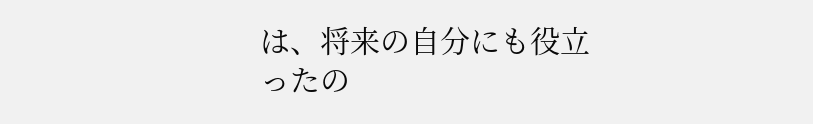は、将来の自分にも役立ったの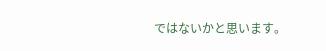ではないかと思います。